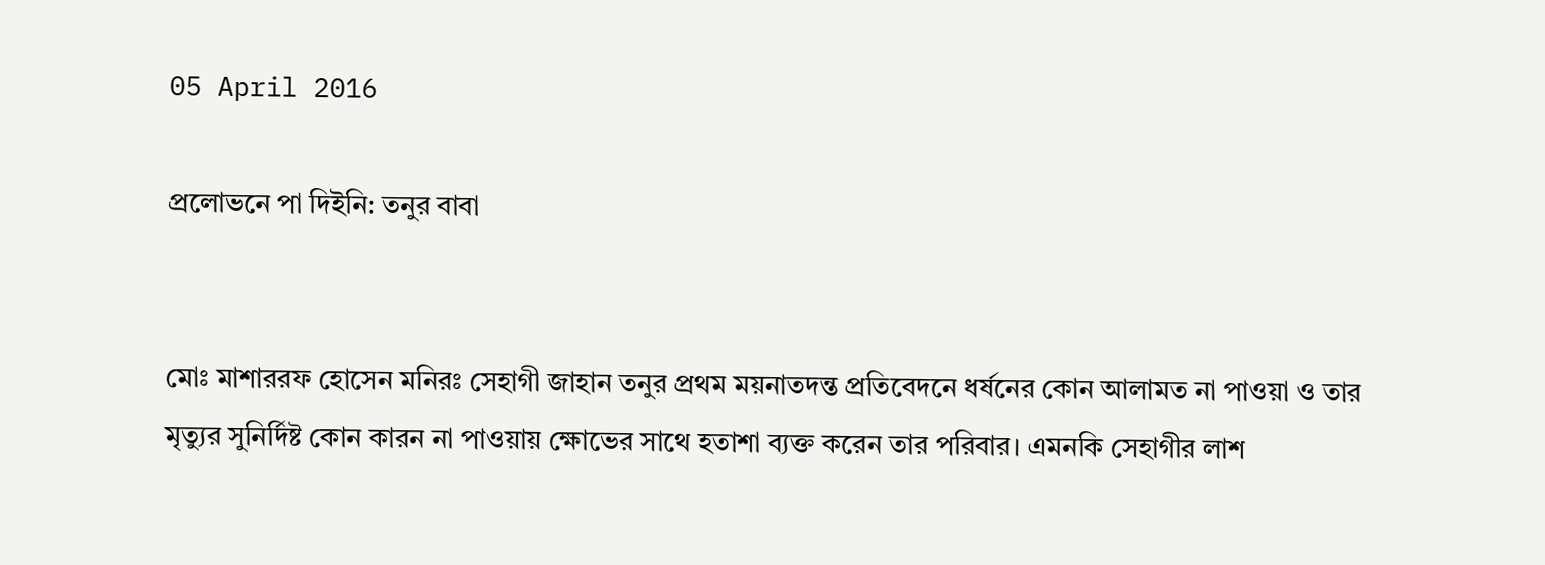05 April 2016

প্রলোভনে পা দিইনি: তনুর বাবা


মোঃ মাশাররফ হোসেন মনিরঃ সেহাগী জাহান তনুর প্রথম ময়নাতদন্ত প্রতিবেদনে ধর্ষনের কোন আলামত না পাওয়া ও তার মৃত্যুর সুনির্দিষ্ট কোন কারন না পাওয়ায় ক্ষোভের সাথে হতাশা ব্যক্ত করেন তার পরিবার। এমনকি সেহাগীর লাশ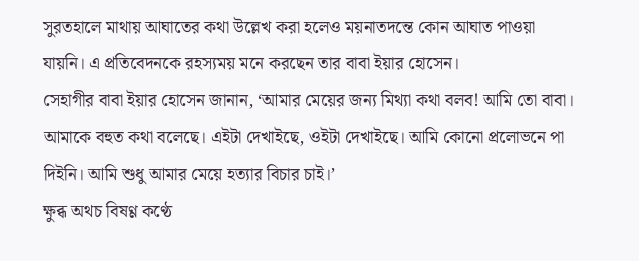সুরতহালে মাথায় আঘাতের কথা উল্লেখ করা হলেও ময়নাতদন্তে কোন আঘাত পাওয়া যায়নি। এ প্রতিবেদনকে রহস্যময় মনে করছেন তার বাবা ইয়ার হোসেন।
সেহাগীর বাবা ইয়ার হোসেন জানান, ‘আমার মেয়ের জন্য মিথ্যা কথা বলব! আমি তো বাবা। আমাকে বহুত কথা বলেছে। এইটা দেখাইছে, ওইটা দেখাইছে। আমি কোনো প্রলোভনে পা দিইনি। আমি শুধু আমার মেয়ে হত্যার বিচার চাই।’
ক্ষুব্ধ অথচ বিষণ্ণ কণ্ঠে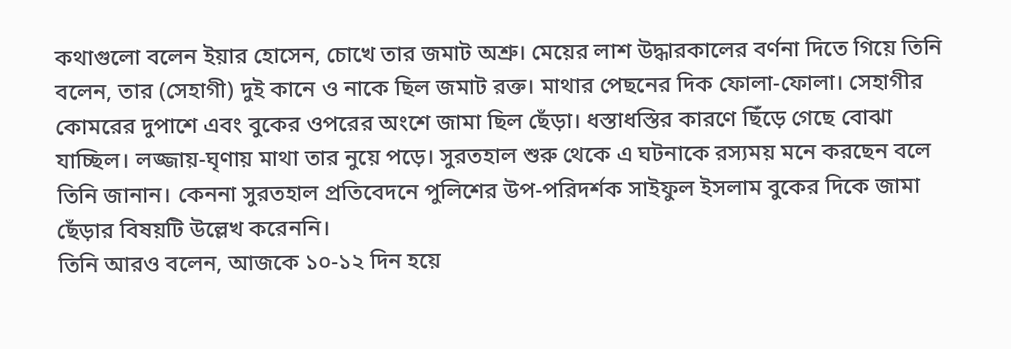কথাগুলো বলেন ইয়ার হোসেন, চোখে তার জমাট অশ্রু। মেয়ের লাশ উদ্ধারকালের বর্ণনা দিতে গিয়ে তিনি বলেন, তার (সেহাগী) দুই কানে ও নাকে ছিল জমাট রক্ত। মাথার পেছনের দিক ফোলা-ফোলা। সেহাগীর কোমরের দুপাশে এবং বুকের ওপরের অংশে জামা ছিল ছেঁড়া। ধস্তাধস্তির কারণে ছিঁড়ে গেছে বোঝা যাচ্ছিল। লজ্জায়-ঘৃণায় মাথা তার নুয়ে পড়ে। সুরতহাল শুরু থেকে এ ঘটনাকে রস্যময় মনে করছেন বলে তিনি জানান। কেননা সুরতহাল প্রতিবেদনে পুলিশের উপ-পরিদর্শক সাইফুল ইসলাম বুকের দিকে জামা ছেঁড়ার বিষয়টি উল্লেখ করেননি।
তিনি আরও বলেন, আজকে ১০-১২ দিন হয়ে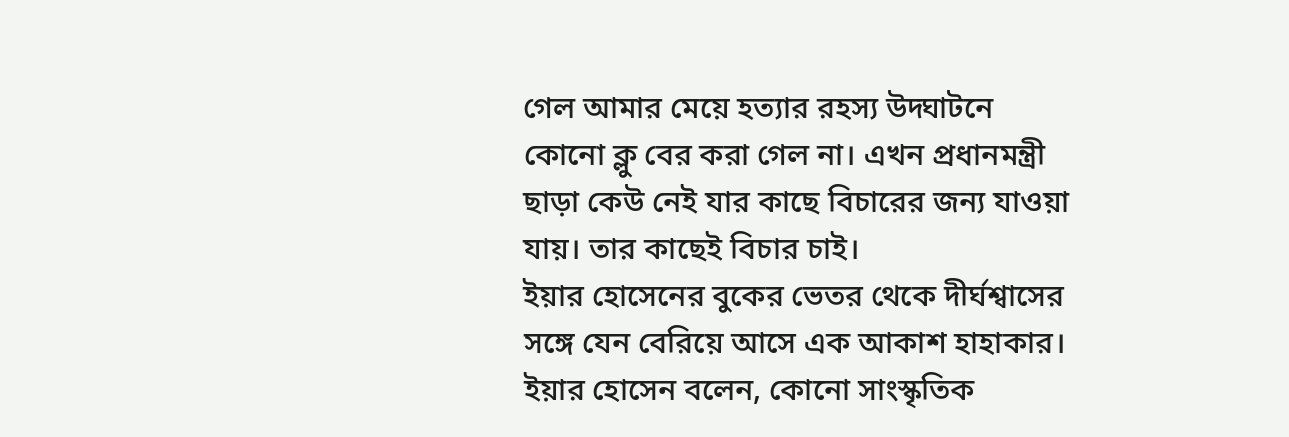গেল আমার মেয়ে হত্যার রহস্য উদ্ঘাটনে কোনো ক্লু বের করা গেল না। এখন প্রধানমন্ত্রী ছাড়া কেউ নেই যার কাছে বিচারের জন্য যাওয়া যায়। তার কাছেই বিচার চাই।
ইয়ার হোসেনের বুকের ভেতর থেকে দীর্ঘশ্বাসের সঙ্গে যেন বেরিয়ে আসে এক আকাশ হাহাকার।
ইয়ার হোসেন বলেন, কোনো সাংস্কৃতিক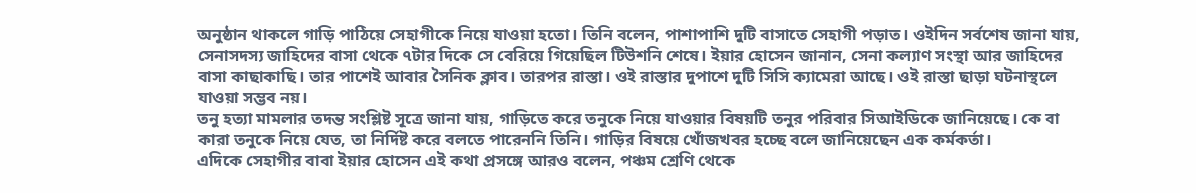অনুষ্ঠান থাকলে গাড়ি পাঠিয়ে সেহাগীকে নিয়ে যাওয়া হতো। তিনি বলেন, পাশাপাশি দুটি বাসাতে সেহাগী পড়াত। ওইদিন সর্বশেষ জানা যায়, সেনাসদস্য জাহিদের বাসা থেকে ৭টার দিকে সে বেরিয়ে গিয়েছিল টিউশনি শেষে। ইয়ার হোসেন জানান, সেনা কল্যাণ সংস্থা আর জাহিদের বাসা কাছাকাছি। তার পাশেই আবার সৈনিক ক্লাব। তারপর রাস্তা। ওই রাস্তার দুপাশে দুটি সিসি ক্যামেরা আছে। ওই রাস্তা ছাড়া ঘটনাস্থলে যাওয়া সম্ভব নয়।
তনু হত্যা মামলার তদন্ত সংশ্লিষ্ট সূত্রে জানা যায়, গাড়িতে করে তনুকে নিয়ে যাওয়ার বিষয়টি তনুর পরিবার সিআইডিকে জানিয়েছে। কে বা কারা তনুকে নিয়ে যেত, তা নির্দিষ্ট করে বলতে পারেননি তিনি। গাড়ির বিষয়ে খোঁজখবর হচ্ছে বলে জানিয়েছেন এক কর্মকর্তা।
এদিকে সেহাগীর বাবা ইয়ার হোসেন এই কথা প্রসঙ্গে আরও বলেন, পঞ্চম শ্রেণি থেকে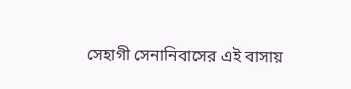সেহাগী সেনানিবাসের এই বাসায়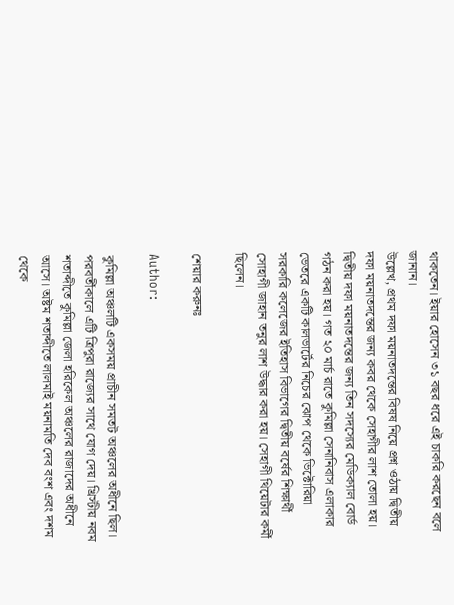থাকতেন। ইয়ার হোসেন ৩১ বছর ধরে এই চাকরি করছেন বলে জানান।
উল্লেখ, প্রথম দফা ময়নাতদন্তের বিষষ নিয়ে প্রশ্ন ওঠায় দ্বিতীয় দফা ময়নাতদন্তের জন্য কবর থেকে সেহাগীর লাশ তোলা হয়। দ্বিতীয় দফা ময়নাতদন্তের জন্য তিন সদস্যের মেডিক্যাল বোর্ড গঠন করা হয়। গত ২০ মার্চ রাতে কুমিল্লা সেনানিবাস এলাকার ভেতরে একটি কালভার্টের নিচের ঝোপ থেকে ভিক্টোরিয়া সরকারি কলেজের ইতিহাস বিভাগের দ্বিতীয় বর্ষের শিক্ষার্থী সোহাগী জাহান তনুর লাশ উদ্ধার করা হয়। সেহাগী থিয়েটার কর্মী ছিলেন।

শেয়ার করুনঃ

Author:

কুমিল্লা অঞ্চলটি একসময় প্রাচীন সমতট অঞ্চলের অধীনে ছিল। পরবর্তীকালে এটি ত্রিপুরা রাজ্যের সাথে যোগ দেয়। খ্রিস্টীয় নবম শতাব্দীতে কুমিল্লা জেলা হরিকেল অঞ্চলের রাজাদের অধীনে আসে। অষ্টম শতাব্দীতে লালমাই ময়নামতি দেব বংশ এবং দশম থেকে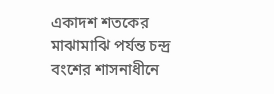একাদশ শতকের মাঝামাঝি পর্যন্ত চন্দ্র বংশের শাসনাধীনে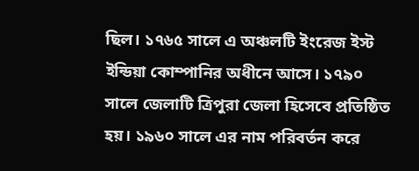ছিল। ১৭৬৫ সালে এ অঞ্চলটি ইংরেজ ইস্ট ইন্ডিয়া কোম্পানির অধীনে আসে। ১৭৯০ সালে জেলাটি ত্রিপুরা জেলা হিসেবে প্রতিষ্ঠিত হয়। ১৯৬০ সালে এর নাম পরিবর্তন করে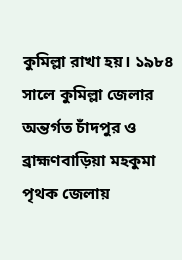কুমিল্লা রাখা হয়। ১৯৮৪ সালে কুমিল্লা জেলার অন্তর্গত চাঁদপুর ও ব্রাহ্মণবাড়িয়া মহকুমা পৃথক জেলায়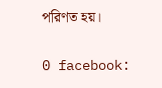পরিণত হয়।

0 facebook: